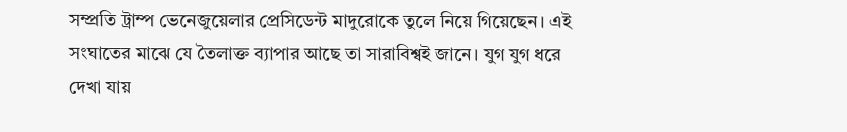সম্প্রতি ট্রাম্প ভেনেজুয়েলার প্রেসিডেন্ট মাদুরোকে তুলে নিয়ে গিয়েছেন। এই সংঘাতের মাঝে যে তৈলাক্ত ব্যাপার আছে তা সারাবিশ্বই জানে। যুগ যুগ ধরে দেখা যায়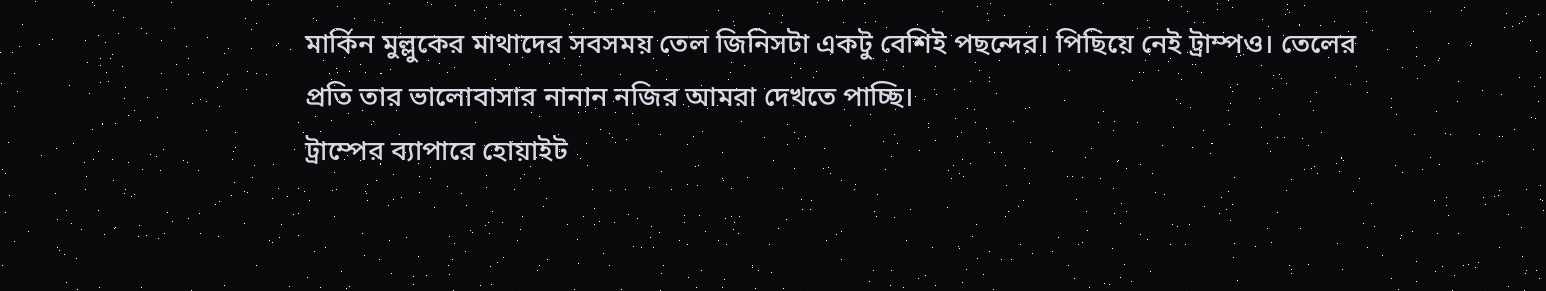মার্কিন মুল্লুকের মাথাদের সবসময় তেল জিনিসটা একটু বেশিই পছন্দের। পিছিয়ে নেই ট্রাম্পও। তেলের প্রতি তার ভালোবাসার নানান নজির আমরা দেখতে পাচ্ছি।
ট্রাম্পের ব্যাপারে হোয়াইট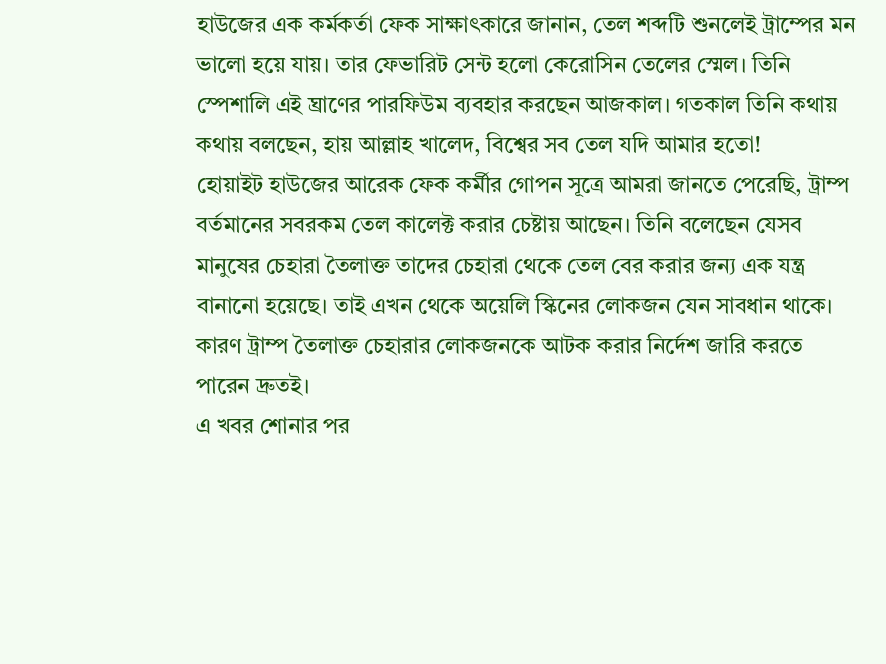হাউজের এক কর্মকর্তা ফেক সাক্ষাৎকারে জানান, তেল শব্দটি শুনলেই ট্রাম্পের মন ভালো হয়ে যায়। তার ফেভারিট সেন্ট হলো কেরোসিন তেলের স্মেল। তিনি স্পেশালি এই ঘ্রাণের পারফিউম ব্যবহার করছেন আজকাল। গতকাল তিনি কথায় কথায় বলছেন, হায় আল্লাহ খালেদ, বিশ্বের সব তেল যদি আমার হতো!
হোয়াইট হাউজের আরেক ফেক কর্মীর গোপন সূত্রে আমরা জানতে পেরেছি, ট্রাম্প বর্তমানের সবরকম তেল কালেক্ট করার চেষ্টায় আছেন। তিনি বলেছেন যেসব মানুষের চেহারা তৈলাক্ত তাদের চেহারা থেকে তেল বের করার জন্য এক যন্ত্র বানানো হয়েছে। তাই এখন থেকে অয়েলি স্কিনের লোকজন যেন সাবধান থাকে। কারণ ট্রাম্প তৈলাক্ত চেহারার লোকজনকে আটক করার নির্দেশ জারি করতে পারেন দ্রুতই।
এ খবর শোনার পর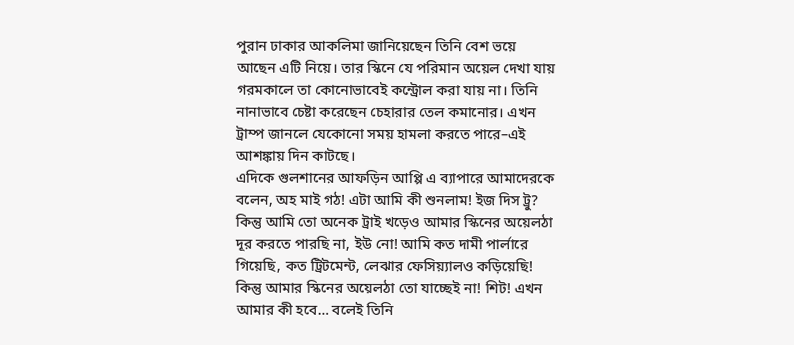পুরান ঢাকার আকলিমা জানিয়েছেন তিনি বেশ ভয়ে আছেন এটি নিয়ে। তার স্কিনে যে পরিমান অয়েল দেখা যায় গরমকালে তা কোনোভাবেই কন্ট্রোল করা যায় না। তিনি নানাভাবে চেষ্টা করেছেন চেহারার তেল কমানোর। এখন ট্রাম্প জানলে যেকোনো সময় হামলা করতে পারে–এই আশঙ্কায় দিন কাটছে।
এদিকে গুলশানের আফড়িন আপ্পি এ ব্যাপারে আমাদেরকে বলেন, অহ মাই গঠ! এটা আমি কী শুনলাম! ইজ দিস ট্রু? কিন্তু আমি তো অনেক ট্রাই খড়েও আমার স্কিনের অয়েলঠা দূর করতে পারছি না, ইউ নো! আমি কত দামী পার্লারে গিয়েছি, কত ট্রিটমেন্ট, লেঝার ফেসিয়্যালও কড়িয়েছি! কিন্তু আমার স্কিনের অয়েলঠা তো যাচ্ছেই না! শিট! এখন আমার কী হবে… বলেই তিনি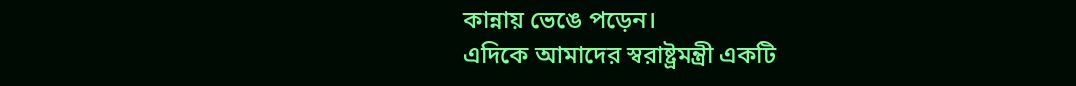কান্নায় ভেঙে পড়েন।
এদিকে আমাদের স্বরাষ্ট্রমন্ত্রী একটি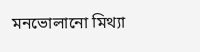মনভোলানো মিথ্যা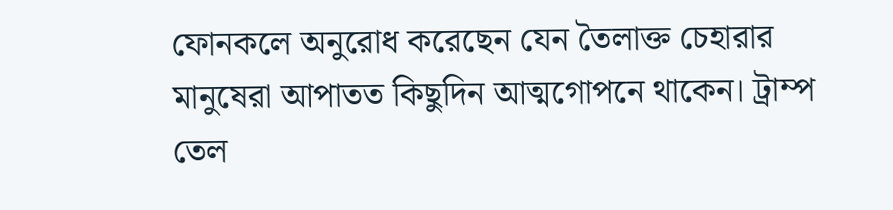ফোনকলে অনুরোধ করেছেন যেন তৈলাক্ত চেহারার মানুষেরা আপাতত কিছুদিন আত্মগোপনে থাকেন। ট্রাম্প তেল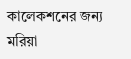কালেকশনের জন্য মরিয়া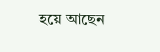হয়ে আছেন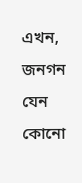এখন, জনগন যেন কোনো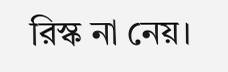রিস্ক না নেয়।